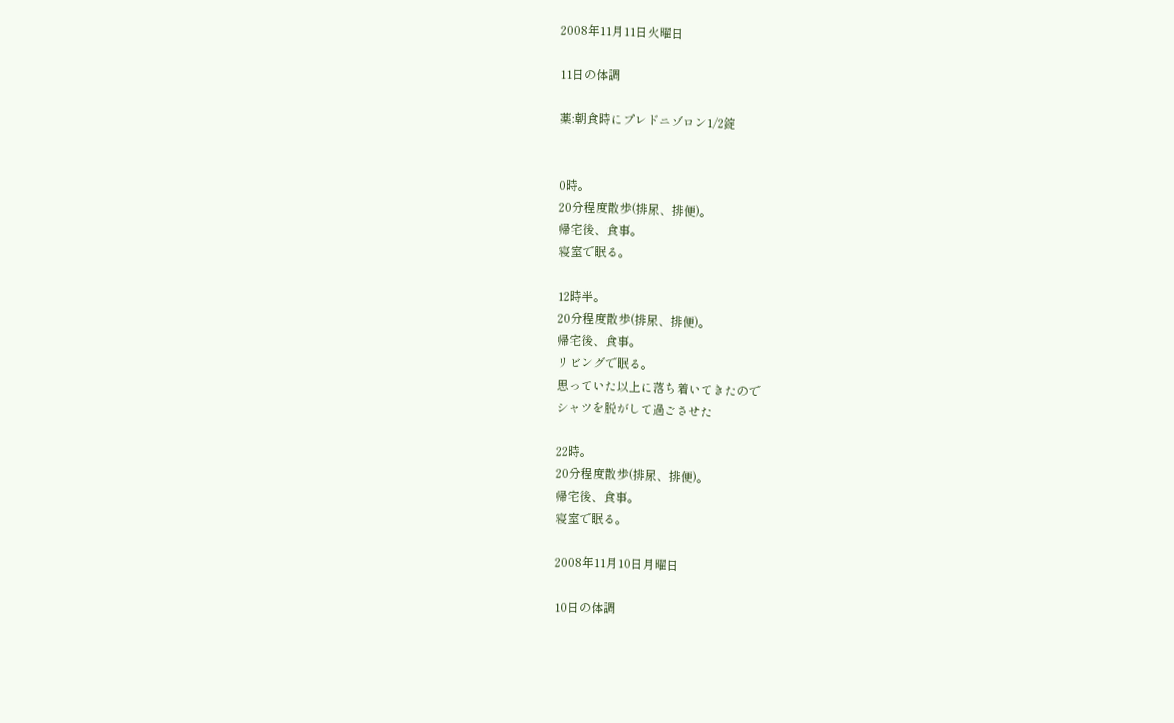2008年11月11日火曜日

11日の体調

薬:朝食時にプレドニゾロン1/2錠


0時。
20分程度散歩(排尿、排便)。
帰宅後、食事。
寝室で眠る。

12時半。
20分程度散歩(排尿、排便)。
帰宅後、食事。
リビングで眠る。
思っていた以上に落ち着いてきたので
シャツを脱がして過ごさせた

22時。
20分程度散歩(排尿、排便)。
帰宅後、食事。
寝室で眠る。

2008年11月10日月曜日

10日の体調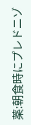薬:朝食時にプレドニゾ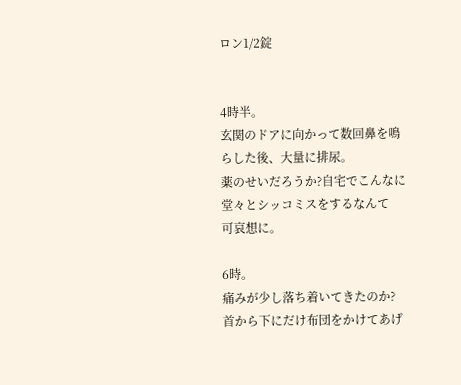ロン1/2錠


4時半。
玄関のドアに向かって数回鼻を鳴らした後、大量に排尿。
薬のせいだろうか?自宅でこんなに堂々とシッコミスをするなんて
可哀想に。

6時。
痛みが少し落ち着いてきたのか?
首から下にだけ布団をかけてあげ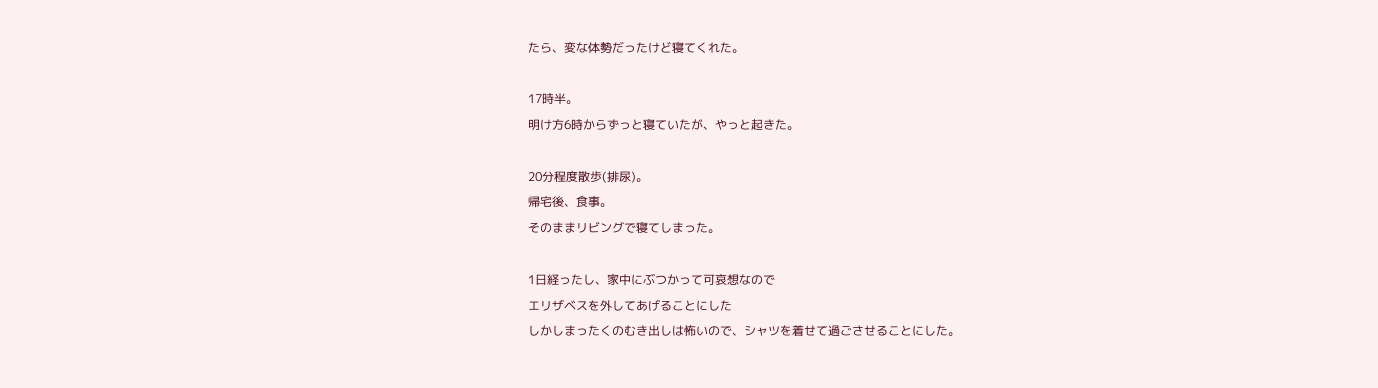たら、変な体勢だったけど寝てくれた。

17時半。
明け方6時からずっと寝ていたが、やっと起きた。

20分程度散歩(排尿)。
帰宅後、食事。
そのままリビングで寝てしまった。

1日経ったし、家中にぶつかって可哀想なので
エリザベスを外してあげることにした
しかしまったくのむき出しは怖いので、シャツを着せて過ごさせることにした。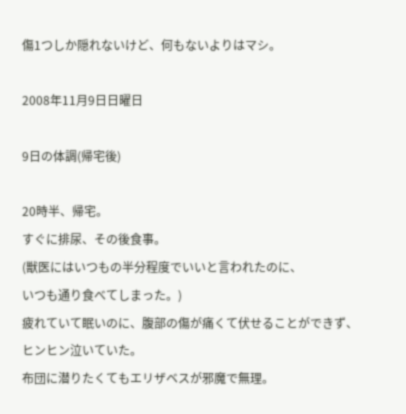傷1つしか隠れないけど、何もないよりはマシ。

2008年11月9日日曜日

9日の体調(帰宅後)

20時半、帰宅。
すぐに排尿、その後食事。
(獣医にはいつもの半分程度でいいと言われたのに、
いつも通り食べてしまった。)
疲れていて眠いのに、腹部の傷が痛くて伏せることができず、
ヒンヒン泣いていた。
布団に潜りたくてもエリザベスが邪魔で無理。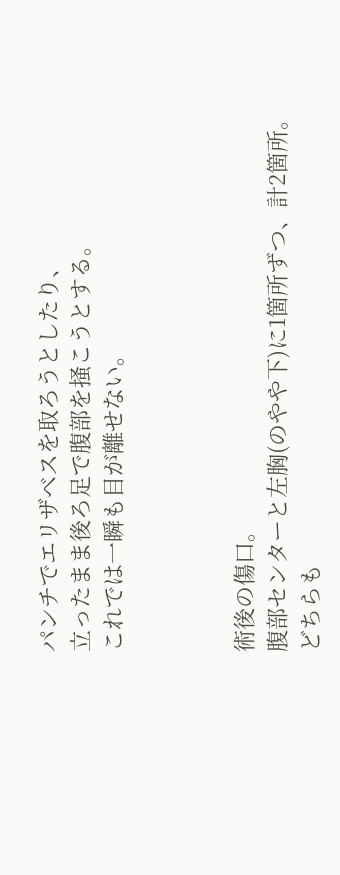パンチでエリザベスを取ろうとしたり、
立ったまま後ろ足で腹部を掻こうとする。
これでは一瞬も目が離せない。



術後の傷口。
腹部センターと左胸(のやや下)に1箇所ずつ、計2箇所。
どちらも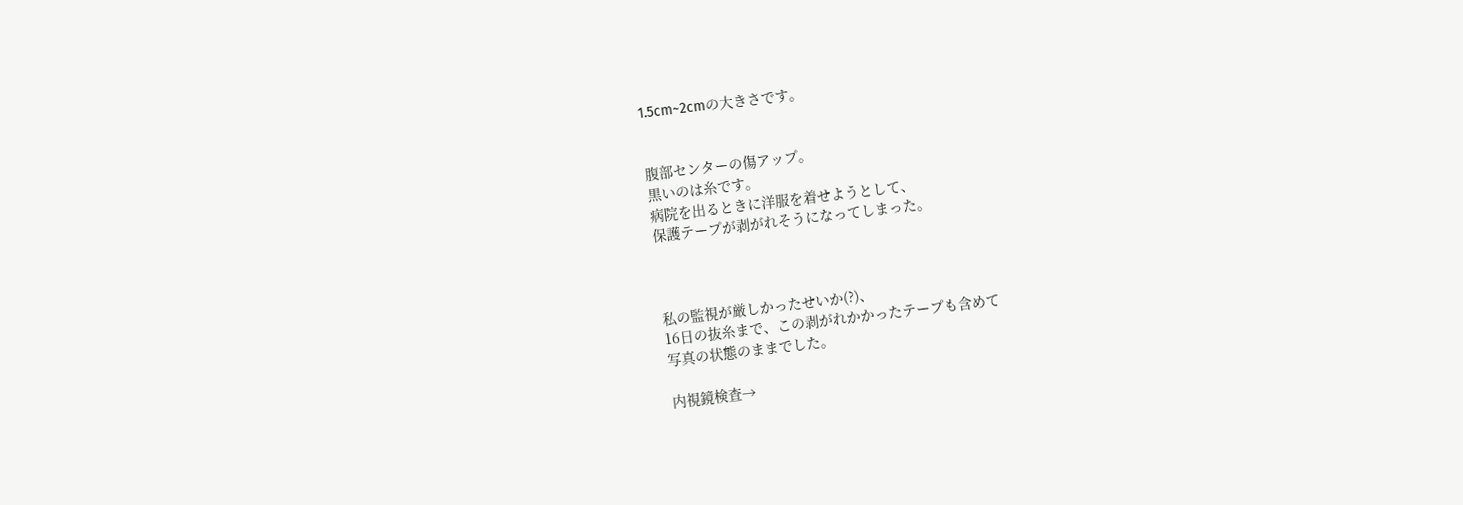1.5cm~2cmの大きさです。


腹部センターの傷アップ。
黒いのは糸です。
病院を出るときに洋服を着せようとして、
保護テープが剥がれそうになってしまった。



私の監視が厳しかったせいか(?)、
16日の抜糸まで、この剥がれかかったテープも含めて
写真の状態のままでした。

内視鏡検査→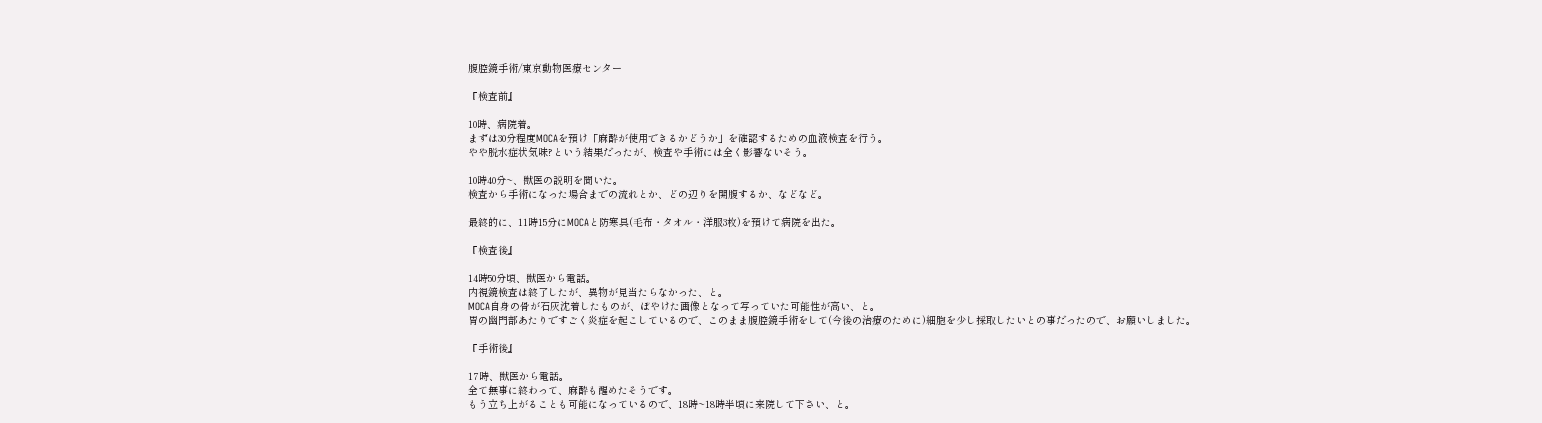腹腔鏡手術/東京動物医療センター

『検査前』

10時、病院着。
まずは30分程度MOCAを預け「麻酔が使用できるかどうか」を確認するための血液検査を行う。
やや脱水症状気味?という結果だったが、検査や手術には全く影響ないそう。

10時40分~、獣医の説明を聞いた。
検査から手術になった場合までの流れとか、どの辺りを開腹するか、などなど。

最終的に、11時15分にMOCAと防寒具(毛布・タオル・洋服3枚)を預けて病院を出た。

『検査後』

14時50分頃、獣医から電話。
内視鏡検査は終了したが、異物が見当たらなかった、と。
MOCA自身の骨が石灰沈着したものが、ぼやけた画像となって写っていた可能性が高い、と。
胃の幽門部あたりですごく炎症を起こしているので、このまま腹腔鏡手術をして(今後の治療のために)細胞を少し採取したいとの事だったので、お願いしました。

『手術後』

17時、獣医から電話。
全て無事に終わって、麻酔も醒めたそうです。
もう立ち上がることも可能になっているので、18時~18時半頃に来院して下さい、と。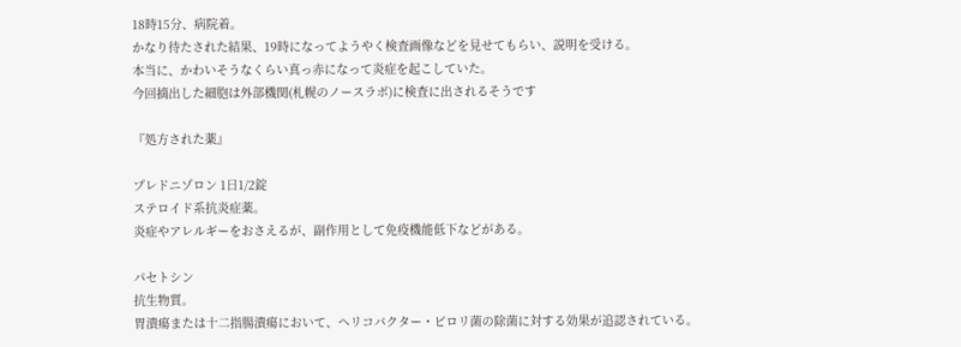18時15分、病院着。
かなり待たされた結果、19時になってようやく検査画像などを見せてもらい、説明を受ける。
本当に、かわいそうなくらい真っ赤になって炎症を起こしていた。
今回摘出した細胞は外部機関(札幌のノースラボ)に検査に出されるそうです

『処方された薬』

プレドニゾロン 1日1/2錠
ステロイド系抗炎症薬。
炎症やアレルギーをおさえるが、副作用として免疫機能低下などがある。

パセトシン
抗生物質。
胃潰瘍または十二指腸潰瘍において、ヘリコバクター・ピロリ菌の除菌に対する効果が追認されている。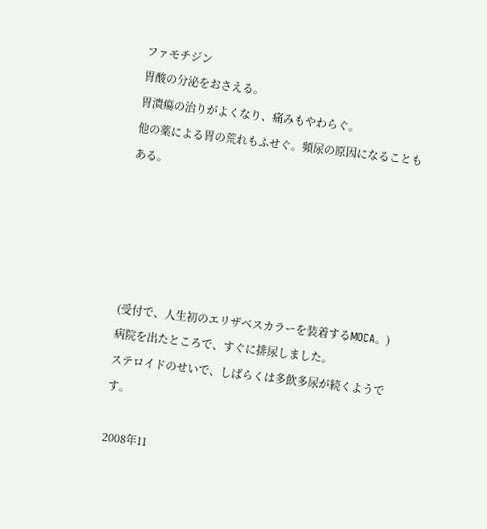ファモチジン
胃酸の分泌をおさえる。
胃潰瘍の治りがよくなり、痛みもやわらぐ。
他の薬による胃の荒れもふせぐ。頻尿の原因になることもある。





(受付で、人生初のエリザベスカラーを装着するMOCA。)
病院を出たところで、すぐに排尿しました。
ステロイドのせいで、しばらくは多飲多尿が続くようです。

2008年11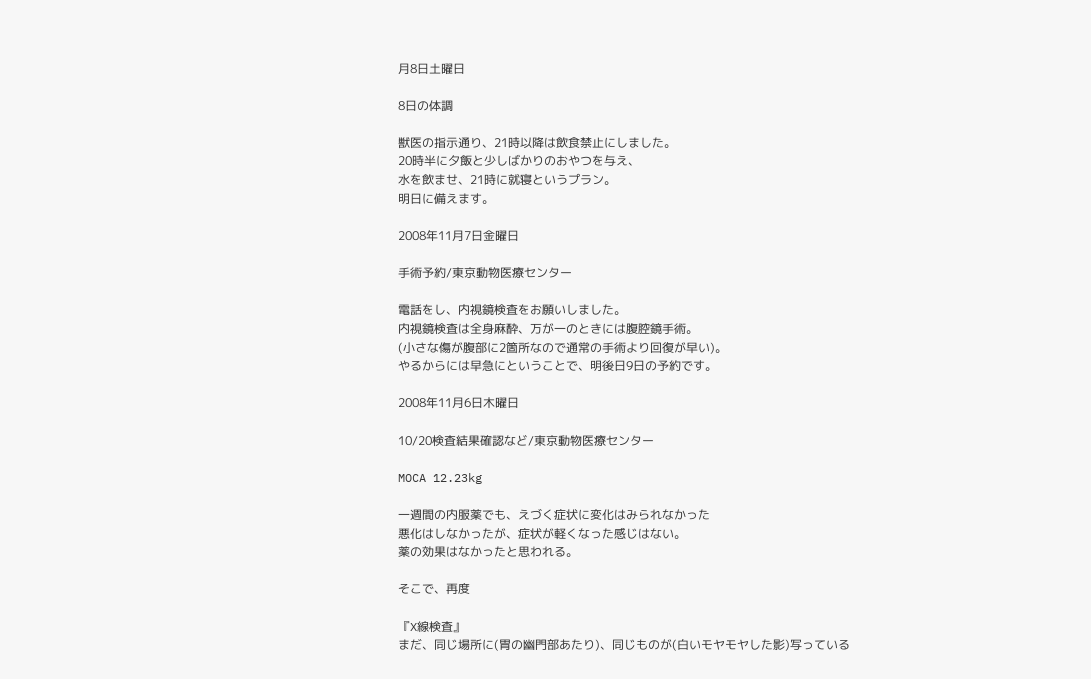月8日土曜日

8日の体調

獣医の指示通り、21時以降は飲食禁止にしました。
20時半に夕飯と少しばかりのおやつを与え、
水を飲ませ、21時に就寝というプラン。
明日に備えます。

2008年11月7日金曜日

手術予約/東京動物医療センター

電話をし、内視鏡検査をお願いしました。
内視鏡検査は全身麻酔、万が一のときには腹腔鏡手術。
(小さな傷が腹部に2箇所なので通常の手術より回復が早い)。
やるからには早急にということで、明後日9日の予約です。

2008年11月6日木曜日

10/20検査結果確認など/東京動物医療センター

MOCA 12.23kg

一週間の内服薬でも、えづく症状に変化はみられなかった
悪化はしなかったが、症状が軽くなった感じはない。
薬の効果はなかったと思われる。

そこで、再度

『X線検査』
まだ、同じ場所に(胃の幽門部あたり)、同じものが(白いモヤモヤした影)写っている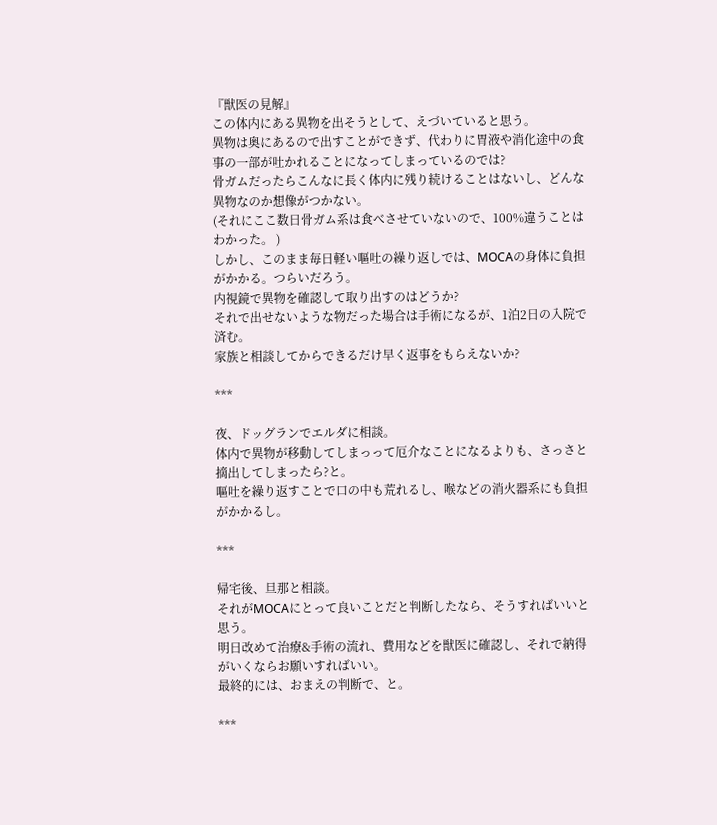『獣医の見解』
この体内にある異物を出そうとして、えづいていると思う。
異物は奥にあるので出すことができず、代わりに胃液や消化途中の食事の一部が吐かれることになってしまっているのでは?
骨ガムだったらこんなに長く体内に残り続けることはないし、どんな異物なのか想像がつかない。
(それにここ数日骨ガム系は食べさせていないので、100%違うことはわかった。 )
しかし、このまま毎日軽い嘔吐の繰り返しでは、MOCAの身体に負担がかかる。つらいだろう。
内視鏡で異物を確認して取り出すのはどうか?
それで出せないような物だった場合は手術になるが、1泊2日の入院で済む。
家族と相談してからできるだけ早く返事をもらえないか?

***

夜、ドッグランでエルダに相談。
体内で異物が移動してしまっって厄介なことになるよりも、さっさと摘出してしまったら?と。
嘔吐を繰り返すことで口の中も荒れるし、喉などの消火器系にも負担がかかるし。

***

帰宅後、旦那と相談。
それがMOCAにとって良いことだと判断したなら、そうすればいいと思う。
明日改めて治療&手術の流れ、費用などを獣医に確認し、それで納得がいくならお願いすればいい。
最終的には、おまえの判断で、と。

***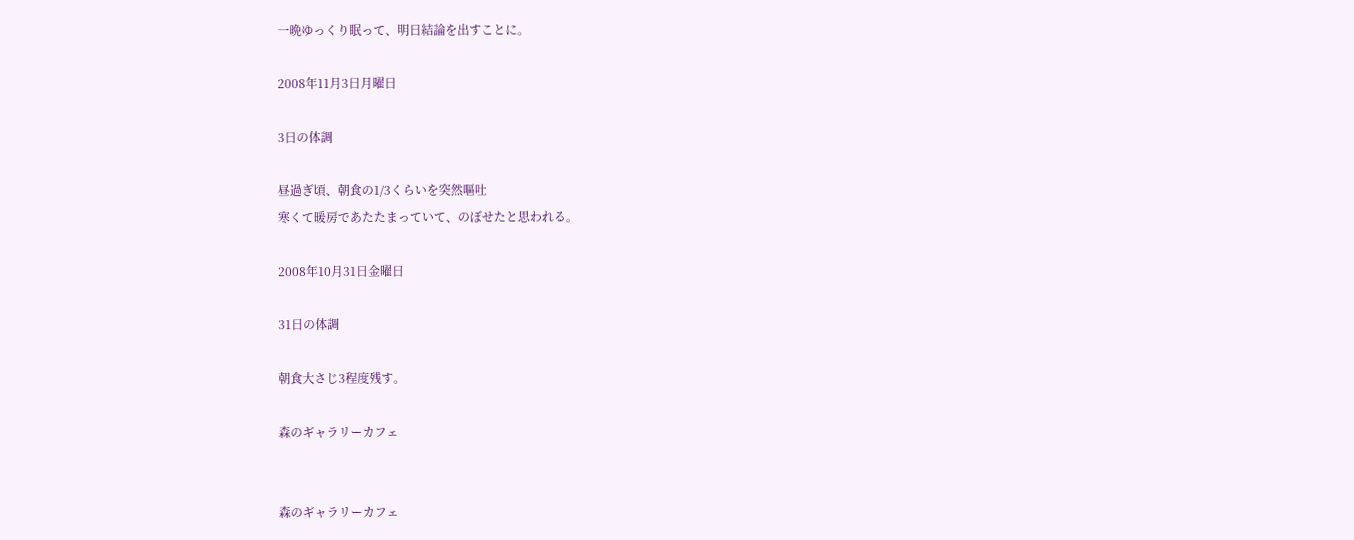一晩ゆっくり眠って、明日結論を出すことに。

2008年11月3日月曜日

3日の体調

昼過ぎ頃、朝食の1/3くらいを突然嘔吐
寒くて暖房であたたまっていて、のぼせたと思われる。

2008年10月31日金曜日

31日の体調

朝食大さじ3程度残す。

森のギャラリーカフェ


森のギャラリーカフェ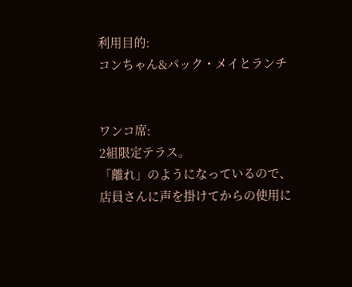利用目的:
コンちゃん&パック・メイとランチ


ワンコ席:
2組限定テラス。
「離れ」のようになっているので、
店員さんに声を掛けてからの使用に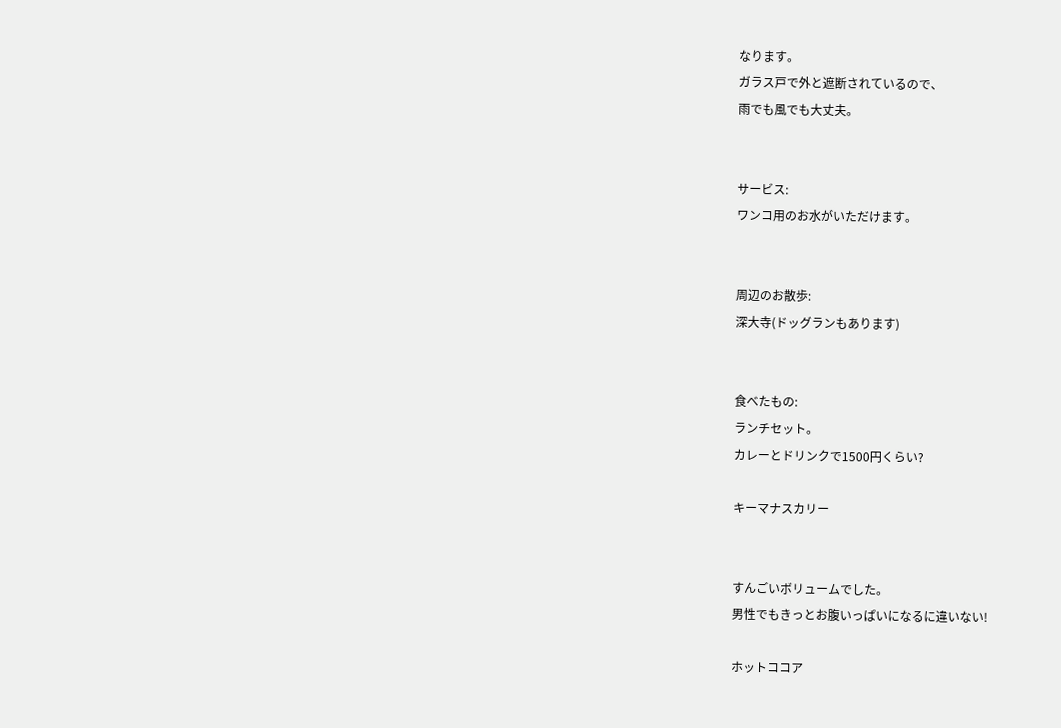なります。
ガラス戸で外と遮断されているので、
雨でも風でも大丈夫。


サービス:
ワンコ用のお水がいただけます。


周辺のお散歩:
深大寺(ドッグランもあります)


食べたもの:
ランチセット。
カレーとドリンクで1500円くらい?

キーマナスカリー


すんごいボリュームでした。
男性でもきっとお腹いっぱいになるに違いない!

ホットココア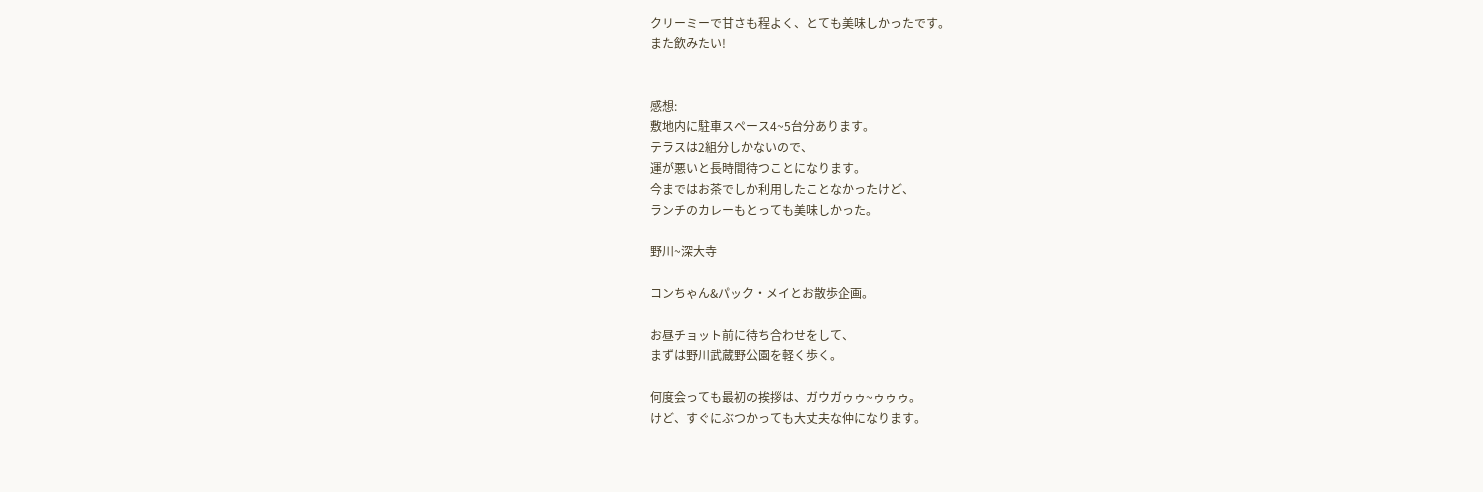クリーミーで甘さも程よく、とても美味しかったです。
また飲みたい!


感想:
敷地内に駐車スペース4~5台分あります。
テラスは2組分しかないので、
運が悪いと長時間待つことになります。
今まではお茶でしか利用したことなかったけど、
ランチのカレーもとっても美味しかった。

野川~深大寺

コンちゃん&パック・メイとお散歩企画。

お昼チョット前に待ち合わせをして、
まずは野川武蔵野公園を軽く歩く。

何度会っても最初の挨拶は、ガウガゥゥ~ゥゥゥ。
けど、すぐにぶつかっても大丈夫な仲になります。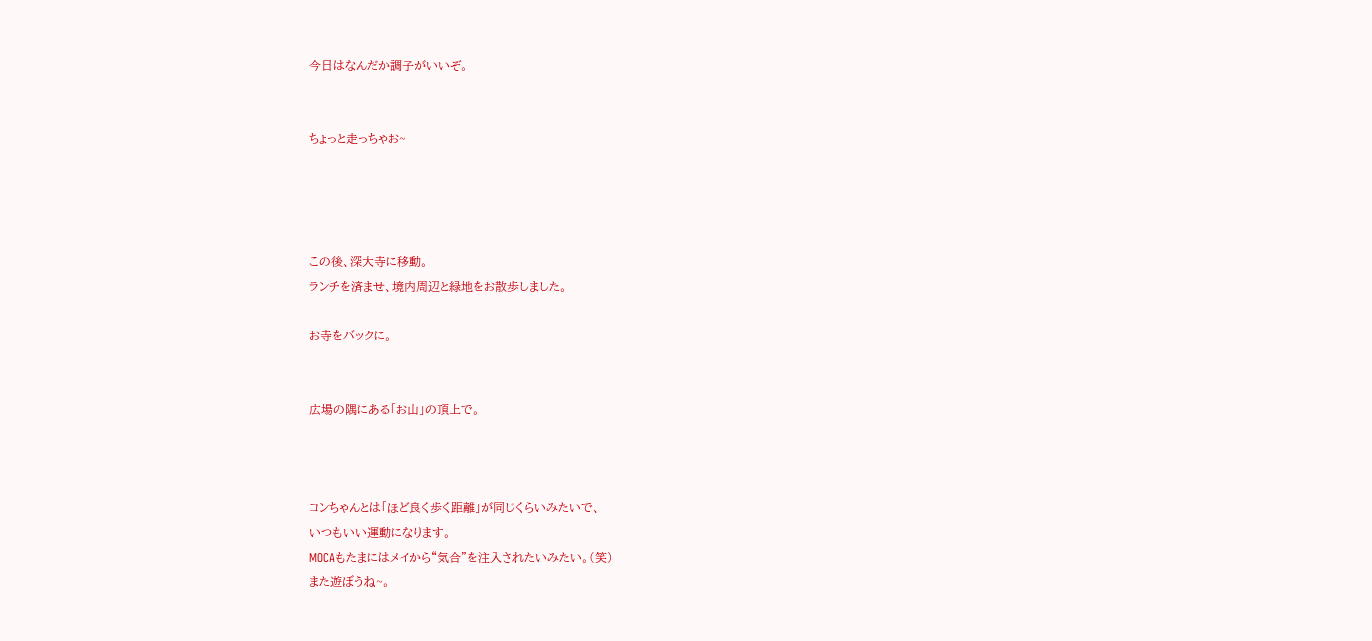今日はなんだか調子がいいぞ。


ちょっと走っちゃお~




この後、深大寺に移動。
ランチを済ませ、境内周辺と緑地をお散歩しました。

お寺をバックに。


広場の隅にある「お山」の頂上で。



コンちゃんとは「ほど良く歩く距離」が同じくらいみたいで、
いつもいい運動になります。
MOCAもたまにはメイから“気合”を注入されたいみたい。(笑)
また遊ぼうね~。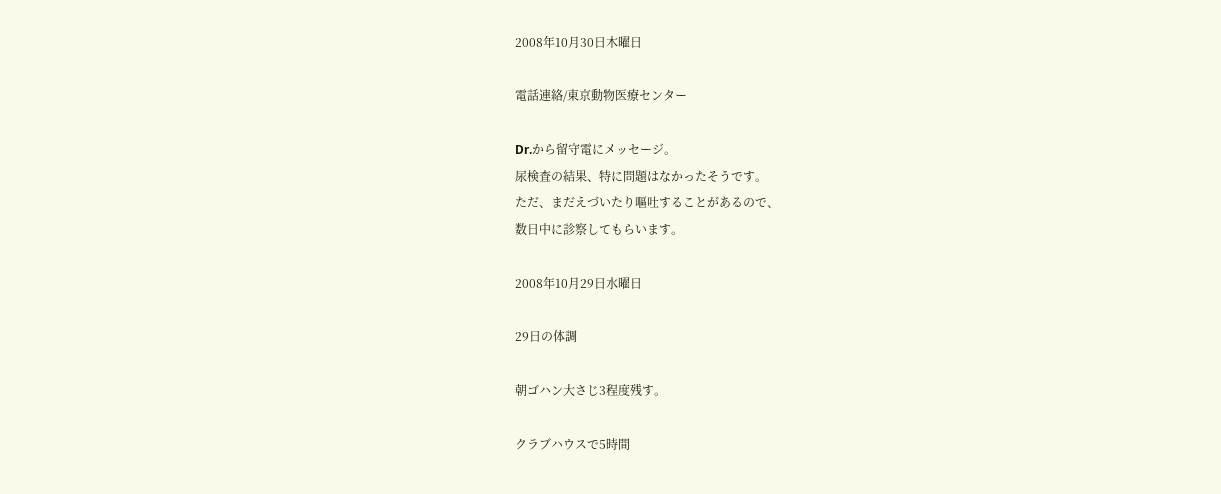2008年10月30日木曜日

電話連絡/東京動物医療センター

Dr.から留守電にメッセージ。
尿検査の結果、特に問題はなかったそうです。
ただ、まだえづいたり嘔吐することがあるので、
数日中に診察してもらいます。

2008年10月29日水曜日

29日の体調

朝ゴハン大さじ3程度残す。

クラブハウスで5時間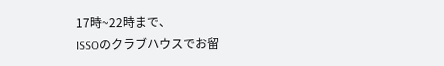17時~22時まで、
ISSOのクラブハウスでお留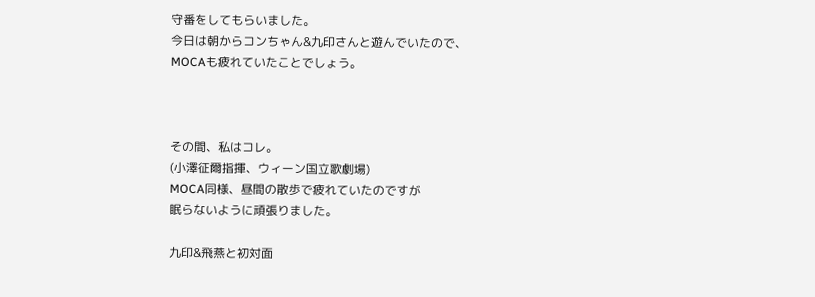守番をしてもらいました。
今日は朝からコンちゃん&九印さんと遊んでいたので、
MOCAも疲れていたことでしょう。



その間、私はコレ。
(小澤征爾指揮、ウィーン国立歌劇場)
MOCA同様、昼間の散歩で疲れていたのですが
眠らないように頑張りました。

九印&飛燕と初対面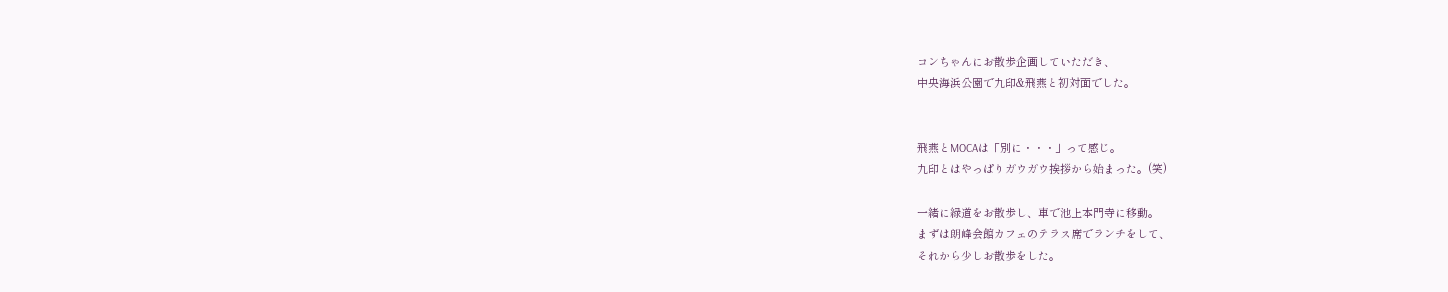コンちゃんにお散歩企画していただき、
中央海浜公園で九印&飛燕と初対面でした。


飛燕とMOCAは「別に・・・」って感じ。
九印とはやっぱりガウガウ挨拶から始まった。(笑)

一緒に緑道をお散歩し、車で池上本門寺に移動。
まずは朗峰会館カフェのテラス席でランチをして、
それから少しお散歩をした。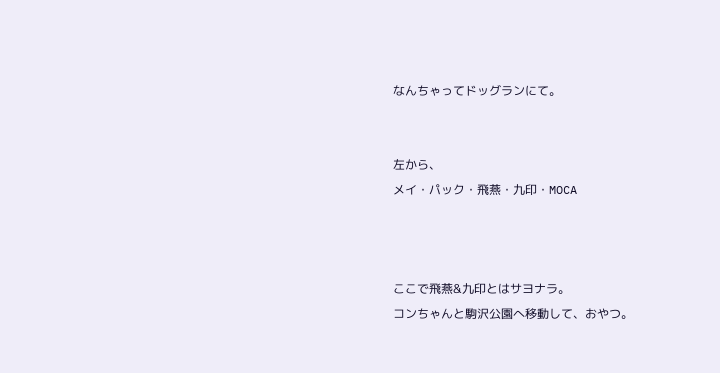なんちゃってドッグランにて。


左から、
メイ・パック・飛燕・九印・MOCA



ここで飛燕&九印とはサヨナラ。
コンちゃんと駒沢公園へ移動して、おやつ。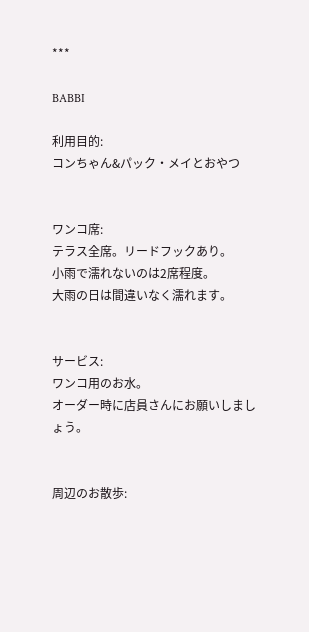***

BABBI

利用目的:
コンちゃん&パック・メイとおやつ


ワンコ席:
テラス全席。リードフックあり。
小雨で濡れないのは2席程度。
大雨の日は間違いなく濡れます。


サービス:
ワンコ用のお水。
オーダー時に店員さんにお願いしましょう。


周辺のお散歩: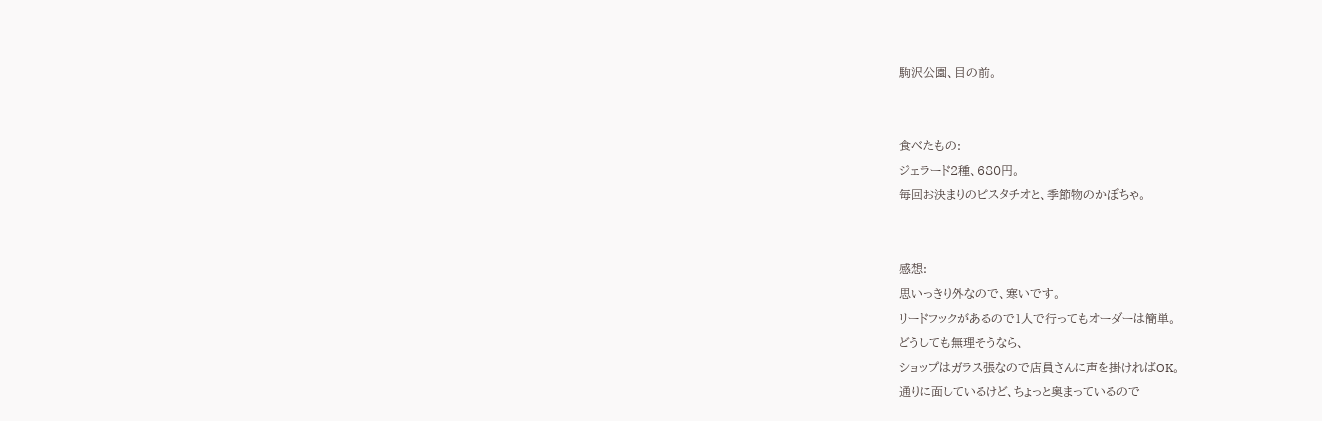駒沢公園、目の前。


食べたもの:
ジェラード2種、680円。
毎回お決まりのピスタチオと、季節物のかぼちゃ。


感想:
思いっきり外なので、寒いです。
リードフックがあるので1人で行ってもオーダーは簡単。
どうしても無理そうなら、
ショップはガラス張なので店員さんに声を掛ければOK。
通りに面しているけど、ちょっと奥まっているので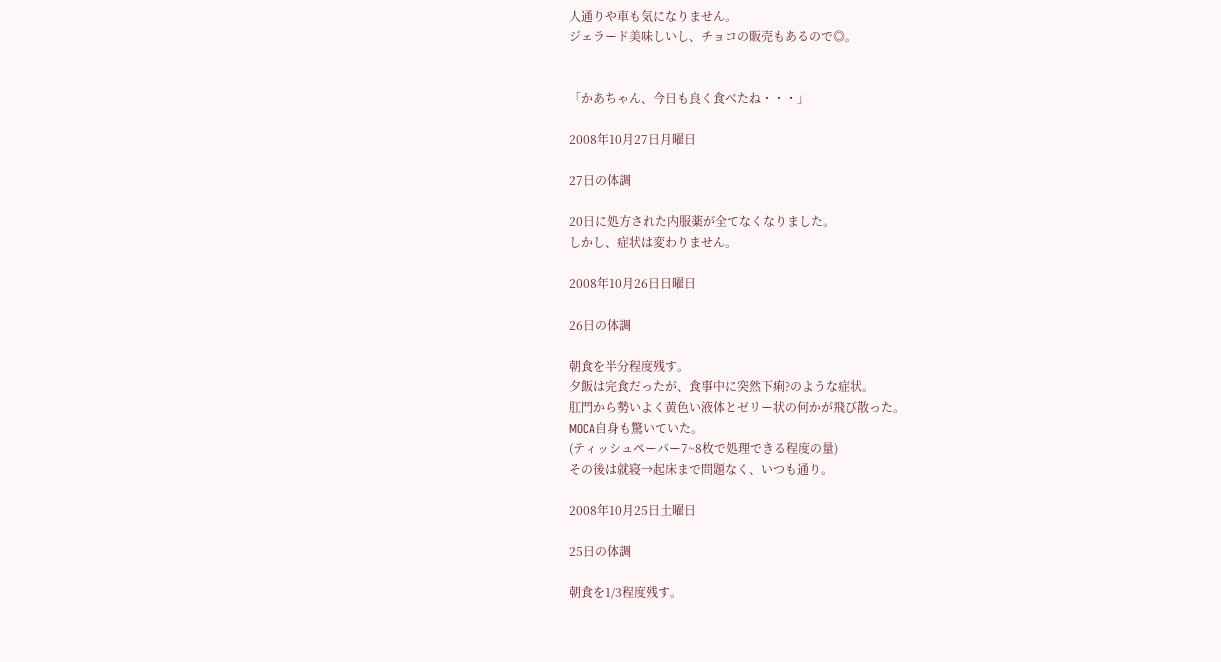人通りや車も気になりません。
ジェラード美味しいし、チョコの販売もあるので◎。


「かあちゃん、今日も良く食べたね・・・」

2008年10月27日月曜日

27日の体調

20日に処方された内服薬が全てなくなりました。
しかし、症状は変わりません。

2008年10月26日日曜日

26日の体調

朝食を半分程度残す。
夕飯は完食だったが、食事中に突然下痢?のような症状。
肛門から勢いよく黄色い液体とゼリー状の何かが飛び散った。
MOCA自身も驚いていた。
(ティッシュペーパー7~8枚で処理できる程度の量)
その後は就寝→起床まで問題なく、いつも通り。

2008年10月25日土曜日

25日の体調

朝食を1/3程度残す。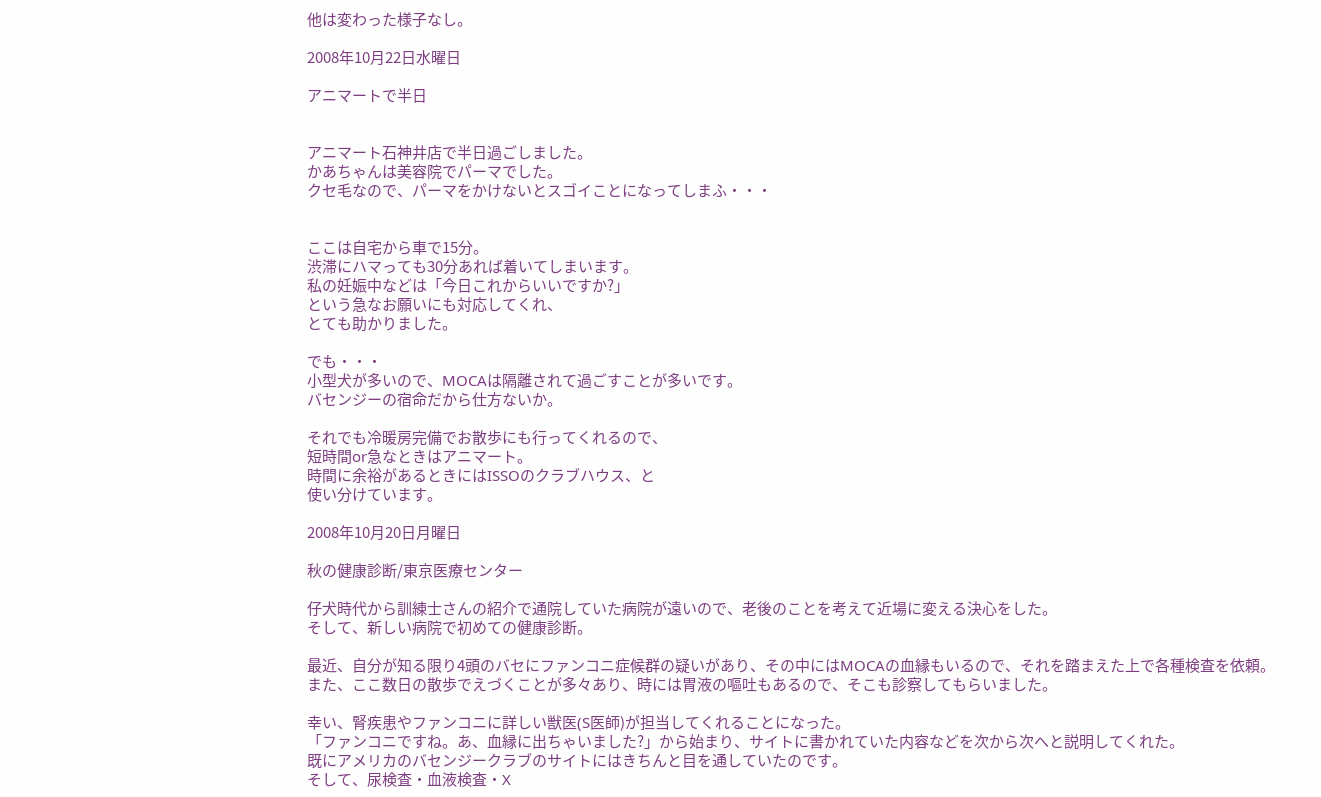他は変わった様子なし。

2008年10月22日水曜日

アニマートで半日


アニマート石神井店で半日過ごしました。
かあちゃんは美容院でパーマでした。
クセ毛なので、パーマをかけないとスゴイことになってしまふ・・・


ここは自宅から車で15分。
渋滞にハマっても30分あれば着いてしまいます。
私の妊娠中などは「今日これからいいですか?」
という急なお願いにも対応してくれ、
とても助かりました。

でも・・・
小型犬が多いので、MOCAは隔離されて過ごすことが多いです。
バセンジーの宿命だから仕方ないか。

それでも冷暖房完備でお散歩にも行ってくれるので、
短時間or急なときはアニマート。
時間に余裕があるときにはISSOのクラブハウス、と
使い分けています。

2008年10月20日月曜日

秋の健康診断/東京医療センター

仔犬時代から訓練士さんの紹介で通院していた病院が遠いので、老後のことを考えて近場に変える決心をした。
そして、新しい病院で初めての健康診断。

最近、自分が知る限り4頭のバセにファンコニ症候群の疑いがあり、その中にはMOCAの血縁もいるので、それを踏まえた上で各種検査を依頼。
また、ここ数日の散歩でえづくことが多々あり、時には胃液の嘔吐もあるので、そこも診察してもらいました。

幸い、腎疾患やファンコニに詳しい獣医(S医師)が担当してくれることになった。
「ファンコニですね。あ、血縁に出ちゃいました?」から始まり、サイトに書かれていた内容などを次から次へと説明してくれた。
既にアメリカのバセンジークラブのサイトにはきちんと目を通していたのです。
そして、尿検査・血液検査・X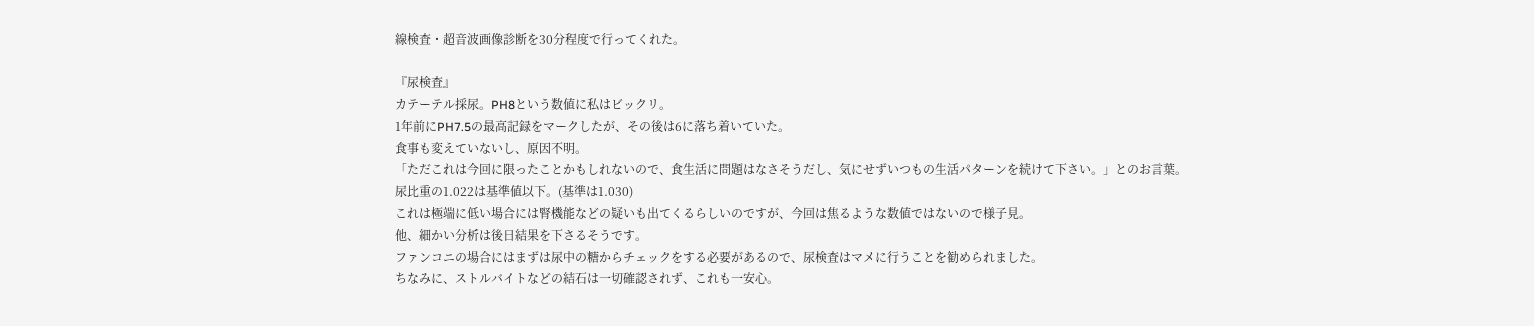線検査・超音波画像診断を30分程度で行ってくれた。

『尿検査』
カテーテル採尿。PH8という数値に私はビックリ。
1年前にPH7.5の最高記録をマークしたが、その後は6に落ち着いていた。
食事も変えていないし、原因不明。
「ただこれは今回に限ったことかもしれないので、食生活に問題はなさそうだし、気にせずいつもの生活パターンを続けて下さい。」とのお言葉。
尿比重の1.022は基準値以下。(基準は1.030)
これは極端に低い場合には腎機能などの疑いも出てくるらしいのですが、今回は焦るような数値ではないので様子見。
他、細かい分析は後日結果を下さるそうです。
ファンコニの場合にはまずは尿中の糖からチェックをする必要があるので、尿検査はマメに行うことを勧められました。
ちなみに、ストルバイトなどの結石は一切確認されず、これも一安心。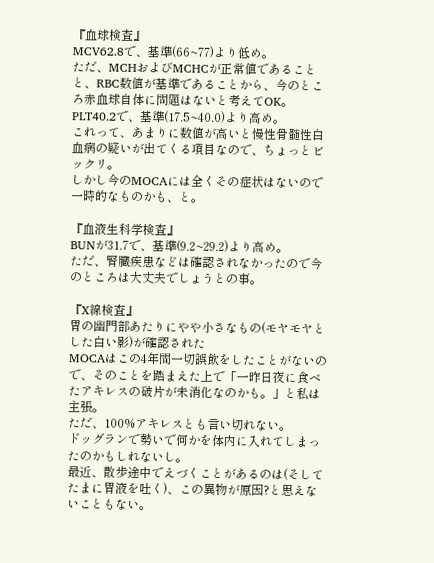『血球検査』
MCV62.8で、基準(66~77)より低め。
ただ、MCHおよびMCHCが正常値であることと、RBC数値が基準であることから、今のところ赤血球自体に問題はないと考えてOK。
PLT40.2で、基準(17.5~40.0)より高め。
これって、あまりに数値が高いと慢性骨髄性白血病の疑いが出てくる項目なので、ちょっとビックリ。
しかし今のMOCAには全くその症状はないので一時的なものかも、と。

『血液生科学検査』
BUNが31.7で、基準(9.2~29.2)より高め。
ただ、腎臓疾患などは確認されなかったので今のところは大丈夫でしょうとの事。

『X線検査』
胃の幽門部あたりにやや小さなもの(モヤモヤとした白い影)が確認された
MOCAはこの4年間一切誤飲をしたことがないので、そのことを踏まえた上で「一昨日夜に食べたアキレスの破片が未消化なのかも。」と私は主張。
ただ、100%アキレスとも言い切れない。
ドッグランで勢いで何かを体内に入れてしまったのかもしれないし。
最近、散歩途中でえづくことがあるのは(そしてたまに胃液を吐く)、この異物が原因?と思えないこともない。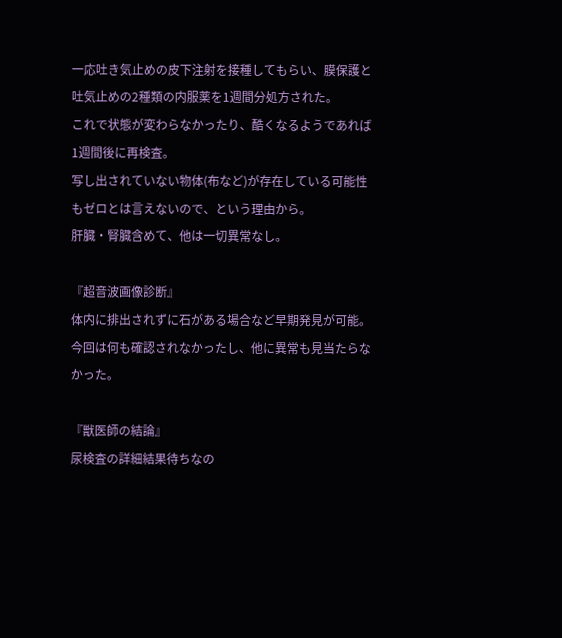一応吐き気止めの皮下注射を接種してもらい、膜保護と吐気止めの2種類の内服薬を1週間分処方された。
これで状態が変わらなかったり、酷くなるようであれば1週間後に再検査。
写し出されていない物体(布など)が存在している可能性もゼロとは言えないので、という理由から。
肝臓・腎臓含めて、他は一切異常なし。

『超音波画像診断』
体内に排出されずに石がある場合など早期発見が可能。
今回は何も確認されなかったし、他に異常も見当たらなかった。

『獣医師の結論』
尿検査の詳細結果待ちなの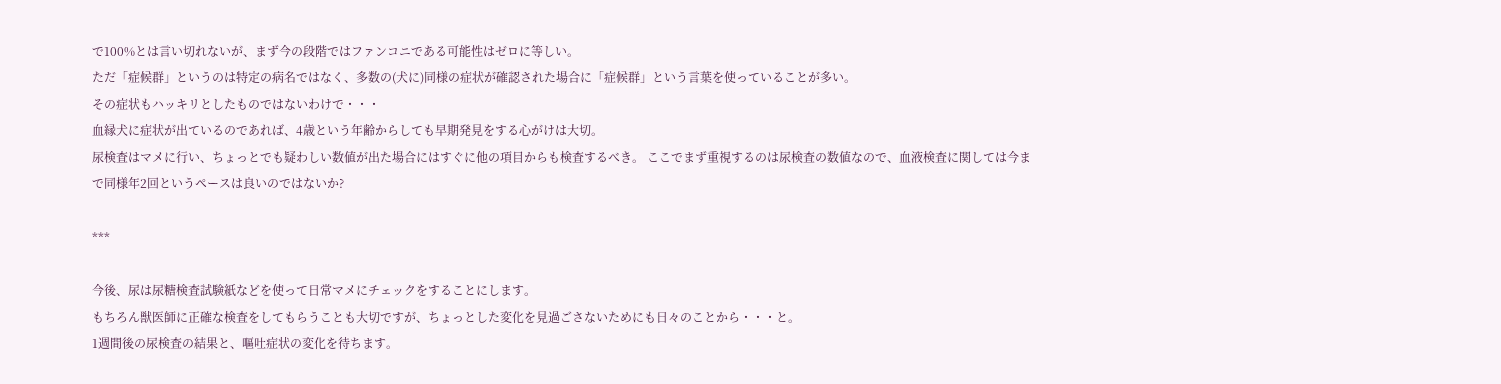で100%とは言い切れないが、まず今の段階ではファンコニである可能性はゼロに等しい。
ただ「症候群」というのは特定の病名ではなく、多数の(犬に)同様の症状が確認された場合に「症候群」という言葉を使っていることが多い。
その症状もハッキリとしたものではないわけで・・・
血縁犬に症状が出ているのであれば、4歳という年齢からしても早期発見をする心がけは大切。
尿検査はマメに行い、ちょっとでも疑わしい数値が出た場合にはすぐに他の項目からも検査するべき。 ここでまず重視するのは尿検査の数値なので、血液検査に関しては今まで同様年2回というペースは良いのではないか?

***

今後、尿は尿糖検査試験紙などを使って日常マメにチェックをすることにします。
もちろん獣医師に正確な検査をしてもらうことも大切ですが、ちょっとした変化を見過ごさないためにも日々のことから・・・と。
1週間後の尿検査の結果と、嘔吐症状の変化を待ちます。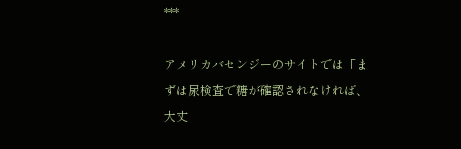***

アメリカバセンジーのサイトでは「まずは尿検査で糖が確認されなければ、大丈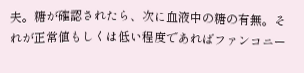夫。糖が確認されたら、次に血液中の糖の有無。それが正常値もしくは低い程度であればファンコニー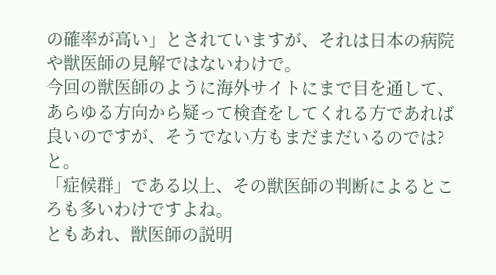の確率が高い」とされていますが、それは日本の病院や獣医師の見解ではないわけで。
今回の獣医師のように海外サイトにまで目を通して、あらゆる方向から疑って検査をしてくれる方であれば良いのですが、そうでない方もまだまだいるのでは?と。
「症候群」である以上、その獣医師の判断によるところも多いわけですよね。
ともあれ、獣医師の説明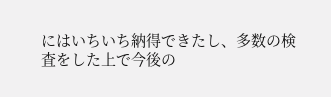にはいちいち納得できたし、多数の検査をした上で今後の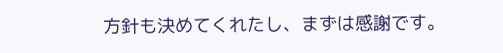方針も決めてくれたし、まずは感謝です。